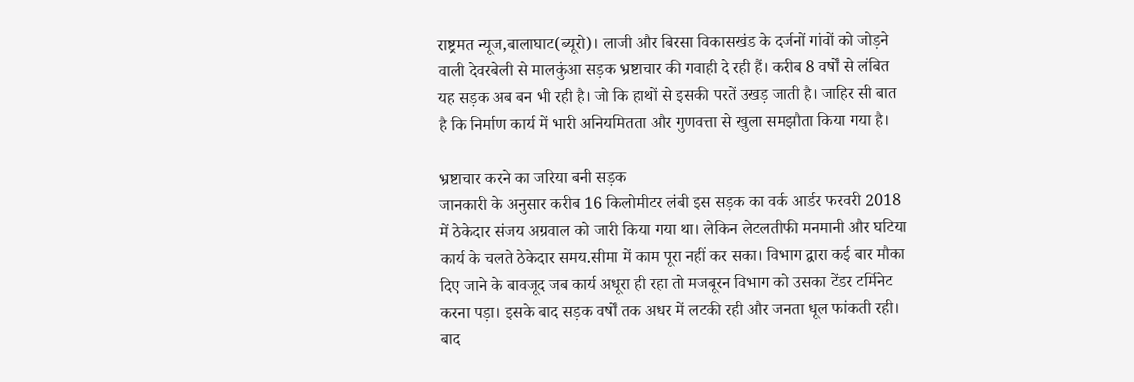राष्ट्रमत न्यूज,बालाघाट(ब्यूरो)। लाजी और बिरसा विकासखंड के दर्जनों गांवों को जोड़ने वाली देवरबेली से मालकुंआ सड़क भ्रष्टाचार की गवाही दे रही हैं। करीब 8 वर्षों से लंबित यह सड़क अब बन भी रही है। जो कि हाथों से इसकी परतें उखड़ जाती है। जाहिर सी बात है कि निर्माण कार्य में भारी अनियमितता और गुणवत्ता से खुला समझौता किया गया है।

भ्रष्टाचार करने का जरिया बनी सड़क
जानकारी के अनुसार करीब 16 किलोमीटर लंबी इस सड़क का वर्क आर्डर फरवरी 2018 में ठेकेदार संजय अग्रवाल को जारी किया गया था। लेकिन लेटलतीफी मनमानी और घटिया कार्य के चलते ठेकेदार समय.सीमा में काम पूरा नहीं कर सका। विभाग द्वारा कई बार मौका दिए जाने के बावजूद जब कार्य अधूरा ही रहा तो मजबूरन विभाग को उसका टेंडर टर्मिनेट करना पड़ा। इसके बाद सड़क वर्षों तक अधर में लटकी रही और जनता धूल फांकती रही। बाद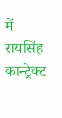में रायसिंह कान्ट्रेक्ट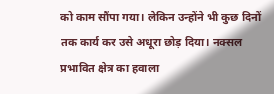को काम सौंपा गया। लेकिन उन्होंने भी कुछ दिनों तक कार्य कर उसे अधूरा छोड़ दिया। नक्सल प्रभावित क्षेत्र का हवाला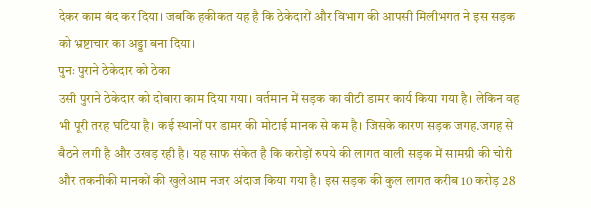देकर काम बंद कर दिया। जबकि हकीकत यह है कि ठेकेदारों और विभाग की आपसी मिलीभगत ने इस सड़क को भ्रष्टाचार का अड्डा बना दिया।
पुनः पुराने ठेकेदार को ठेका
उसी पुराने ठेकेदार को दोबारा काम दिया गया। वर्तमान में सड़क का वीटी डामर कार्य किया गया है। लेकिन वह भी पूरी तरह घटिया है। कई स्थानों पर डामर की मोटाई मानक से कम है। जिसके कारण सड़क जगह.जगह से बैठने लगी है और उखड़ रही है। यह साफ संकेत है कि करोड़ों रुपये की लागत वाली सड़क में सामग्री की चोरी और तकनीकी मानकों की खुलेआम नजर अंदाज किया गया है। इस सड़क की कुल लागत करीब 10 करोड़ 28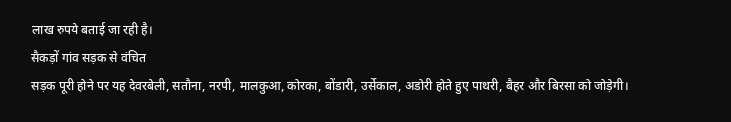लाख रुपये बताई जा रही है।
सैकड़ों गांव सड़क से वंचित
सड़क पूरी होने पर यह देवरबेली, सतौना, नरपी, मालकुआ, कोरका, बोंडारी, उर्सेकाल, अडोरी होते हुए पाथरी, बैहर और बिरसा को जोड़ेगी।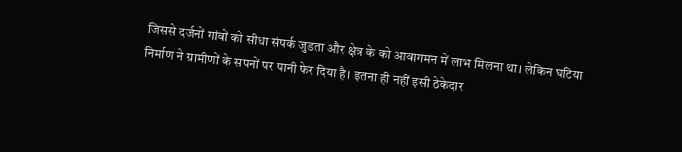जिससे दर्जनों गांवों को सीधा संपर्क जुडता और क्षेत्र के को आवागमन में लाभ मिलना था। लेकिन घटिया निर्माण ने ग्रामीणों के सपनों पर पानी फेर दिया है। इतना ही नहीं इसी ठेकेदार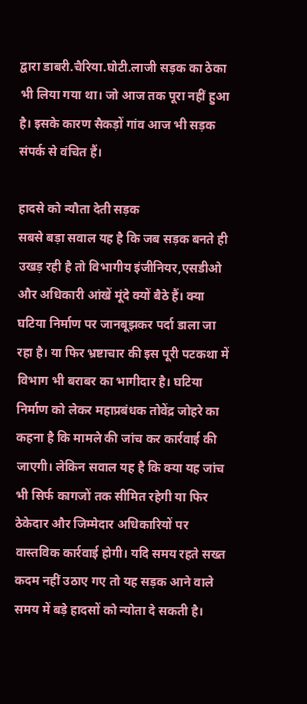द्वारा डाबरी.चैरिया.घोटी.लाजी सड़क का ठेका भी लिया गया था। जो आज तक पूरा नहीं हुआ है। इसके कारण सैकड़ों गांव आज भी सड़क संपर्क से वंचित हैं।

हादसे को न्यौता देती सड़क
सबसे बड़ा सवाल यह है कि जब सड़क बनते ही उखड़ रही है तो विभागीय इंजीनियर,एसडीओ और अधिकारी आंखें मूंदे क्यों बैठे हैं। क्या घटिया निर्माण पर जानबूझकर पर्दा डाला जा रहा है। या फिर भ्रष्टाचार की इस पूरी पटकथा में विभाग भी बराबर का भागीदार है। घटिया निर्माण को लेकर महाप्रबंधक तोवेंद्र जोहरे का कहना है कि मामले की जांच कर कार्रवाई की जाएगी। लेकिन सवाल यह है कि क्या यह जांच भी सिर्फ कागजों तक सीमित रहेगी या फिर ठेकेदार और जिम्मेदार अधिकारियों पर वास्तविक कार्रवाई होगी। यदि समय रहते सख्त कदम नहीं उठाए गए तो यह सड़क आने वाले समय में बड़े हादसों को न्योता दे सकती है।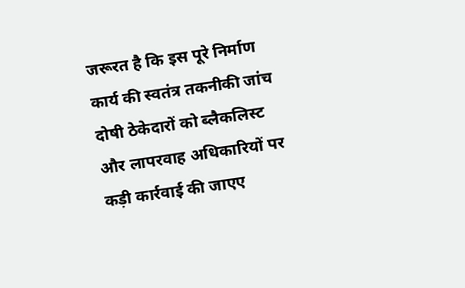जरूरत है कि इस पूरे निर्माण कार्य की स्वतंत्र तकनीकी जांच दोषी ठेकेदारों को ब्लैकलिस्ट और लापरवाह अधिकारियों पर कड़ी कार्रवाई की जाएए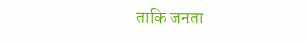ताकि जनता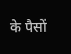के पैसों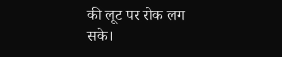की लूट पर रोक लग सके।